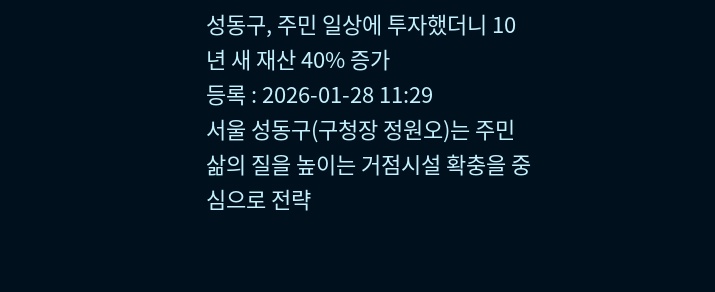성동구, 주민 일상에 투자했더니 10년 새 재산 40% 증가
등록 : 2026-01-28 11:29
서울 성동구(구청장 정원오)는 주민 삶의 질을 높이는 거점시설 확충을 중심으로 전략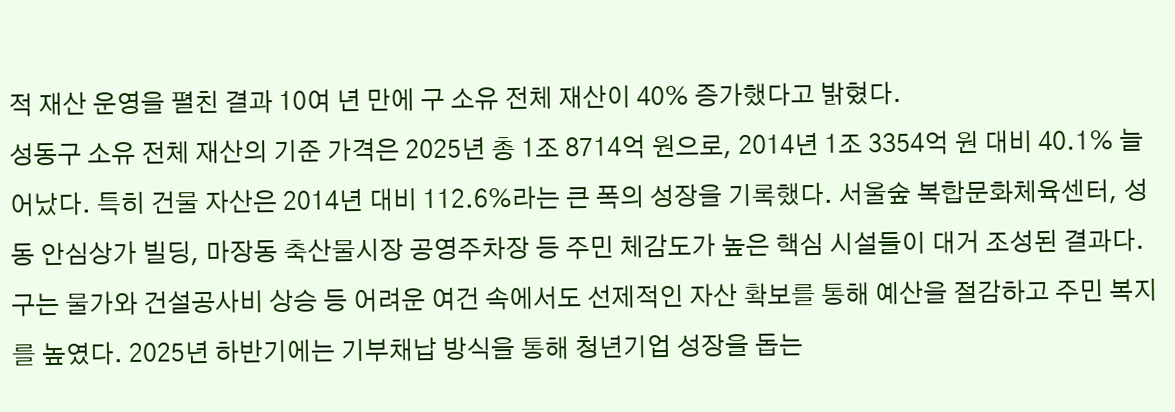적 재산 운영을 펼친 결과 10여 년 만에 구 소유 전체 재산이 40% 증가했다고 밝혔다.
성동구 소유 전체 재산의 기준 가격은 2025년 총 1조 8714억 원으로, 2014년 1조 3354억 원 대비 40.1% 늘어났다. 특히 건물 자산은 2014년 대비 112.6%라는 큰 폭의 성장을 기록했다. 서울숲 복합문화체육센터, 성동 안심상가 빌딩, 마장동 축산물시장 공영주차장 등 주민 체감도가 높은 핵심 시설들이 대거 조성된 결과다.
구는 물가와 건설공사비 상승 등 어려운 여건 속에서도 선제적인 자산 확보를 통해 예산을 절감하고 주민 복지를 높였다. 2025년 하반기에는 기부채납 방식을 통해 청년기업 성장을 돕는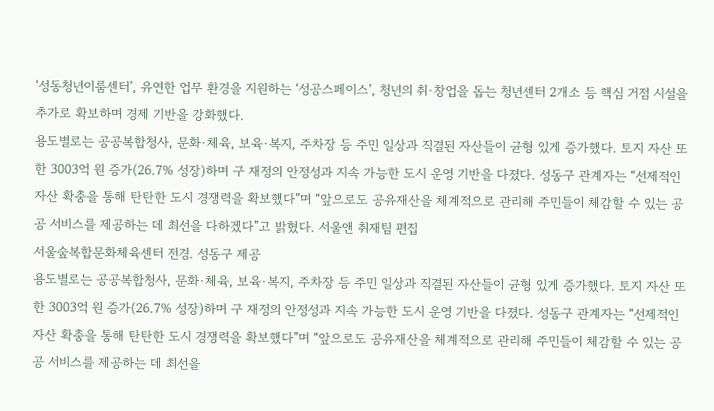‘성동청년이룸센터’, 유연한 업무 환경을 지원하는 ‘성공스페이스’, 청년의 취·창업을 돕는 청년센터 2개소 등 핵심 거점 시설을 추가로 확보하며 경제 기반을 강화했다.
용도별로는 공공복합청사, 문화·체육, 보육·복지, 주차장 등 주민 일상과 직결된 자산들이 균형 있게 증가했다. 토지 자산 또한 3003억 원 증가(26.7% 성장)하며 구 재정의 안정성과 지속 가능한 도시 운영 기반을 다졌다. 성동구 관계자는 “선제적인 자산 확충을 통해 탄탄한 도시 경쟁력을 확보했다”며 “앞으로도 공유재산을 체계적으로 관리해 주민들이 체감할 수 있는 공공 서비스를 제공하는 데 최선을 다하겠다”고 밝혔다. 서울앤 취재팀 편집
서울숲복합문화체육센터 전경. 성동구 제공
용도별로는 공공복합청사, 문화·체육, 보육·복지, 주차장 등 주민 일상과 직결된 자산들이 균형 있게 증가했다. 토지 자산 또한 3003억 원 증가(26.7% 성장)하며 구 재정의 안정성과 지속 가능한 도시 운영 기반을 다졌다. 성동구 관계자는 “선제적인 자산 확충을 통해 탄탄한 도시 경쟁력을 확보했다”며 “앞으로도 공유재산을 체계적으로 관리해 주민들이 체감할 수 있는 공공 서비스를 제공하는 데 최선을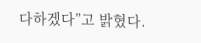다하겠다”고 밝혔다.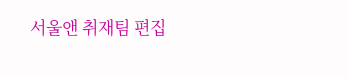서울앤 취재팀 편집